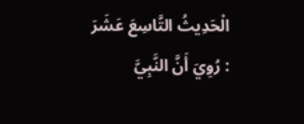الْحَدِيثُ التَّاسِعَ عَشَرَ : رُوِيَ أَنَّ النَّبِيَّ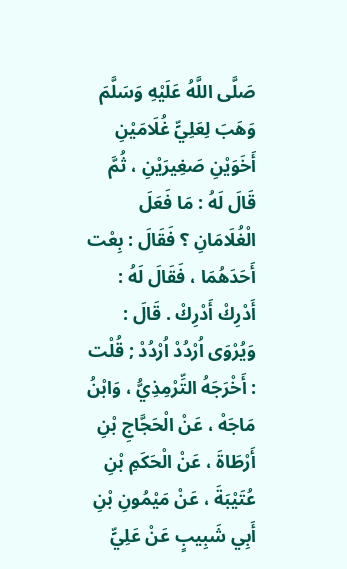صَلَّى اللَّهُ عَلَيْهِ وَسَلَّمَ وَهَبَ لِعَلِيٍّ غُلَامَيْنِ أَخَوَيْنِ صَغِيرَيْنِ ، ثُمَّ قَالَ لَهُ : مَا فَعَلَ الْغُلَامَانِ ؟ فَقَالَ : بِعْت أَحَدَهُمَا ، فَقَالَ لَهُ : أَدْرِكْ أَدْرِكْ . قَالَ : وَيُرْوَى اُرْدُدْ اُرْدُدْ ; قُلْت : أَخْرَجَهُ التِّرْمِذِيُّ ، وَابْنُ مَاجَهْ ، عَنْ الْحَجَّاجِ بْنِ أَرْطَاةَ ، عَنْ الْحَكَمِ بْنِ عُتَيْبَةَ ، عَنْ مَيْمُونِ بْنِ أَبِي شَبِيبٍ عَنْ عَلِيٍّ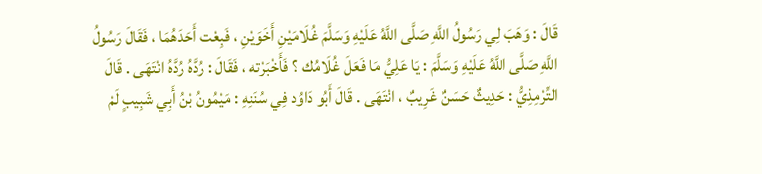قَالَ : وَهَبَ لِي رَسُولُ اللَّهِ صَلَّى اللَّهُ عَلَيْهِ وَسَلَّمَ غُلَامَيْنِ أَخَوَيْنِ ، فَبِعْت أَحَدَهُمَا ، فَقَالَ رَسُولُ اللَّهِ صَلَّى اللَّهُ عَلَيْهِ وَسَلَّمَ : يَا عَلِيُّ مَا فَعَلَ غُلَامُك ؟ فَأَخْبَرْته ، فَقَالَ : رُدَّهُ رُدَّهُ انْتَهَى . قَالَ التِّرْمِذِيُّ : حَدِيثٌ حَسَنٌ غَرِيبٌ ، انْتَهَى . قَالَ أَبُو دَاوُد فِي سُنَنِهِ : مَيْمُونُ بْنُ أَبِي شَبِيبٍ لَمْ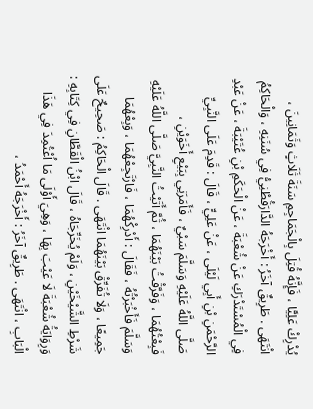يُدْرِكْ عَلِيًّا ، فَإِنَّهُ قُتِلَ بِالْجَمَاجِمِ سَنَةَ ثَلَاثٍ وَثَمَانِينَ ، انْتَهَى . طَرِيقٌ آخَرُ : أَخْرَجَهُ الدَّارَقُطْنِيُّ فِي سُنَنِهِ ، وَالْحَاكِمُ فِي الْمُسْتَدْرَكِ عَنْ شُعْبَةَ ، عَنْ الْحَكَمِ بْنِ عُتَيْبَةَ ، عَنْ عَبْدِ الرَّحْمَنِ بْنِ أَبِي لَيْلَى ، عَنْ عَلِيٍّ ، قَالَ : قَدِمَ عَلَى النَّبِيِّ صَلَّى اللَّهُ عَلَيْهِ وَسَلَّمَ سَبْيٌ ، فَأَمَرَنِي بِبَيْعِ أَخَوَيْنِ ، فَبِعْتُهُمَا ، وَفَرَّقْتُ بَيْنَهُمَا ، ثُمَّ أَتَيْتُ النَّبِيَّ صَلَّى اللَّهُ عَلَيْهِ وَسَلَّمَ فَأَخْبَرْتُهُ ، فَقَالَ : أَدْرِكْهُمَا ، فَارْتَجِعْهُمَا ، وَبِعْهُمَا جَمِيعًا ، وَلَا تُفَرِّقْ بَيْنَهُمَا انْتَهَى . قَالَ الْحَاكِمُ : صَحِيحٌ عَلَى شَرْطِ الشَّيْخَيْنِ ، وَلَمْ يُخَرِّجَاهُ ، قَالَ ابْنُ الْقَطَّانِ فِي كِتَابِهِ : وَرِوَايَةُ شُعْبَةَ لَا عَيْبَ بِهَا ، وَهِيَ أَوْلَى مَا اُعْتُمِدَ فِي هَذَا الْبَابِ ، انْتَهَى . طَرِيقٌ آخَرُ : أَخْرَجَهُ أَحْمَدُ ،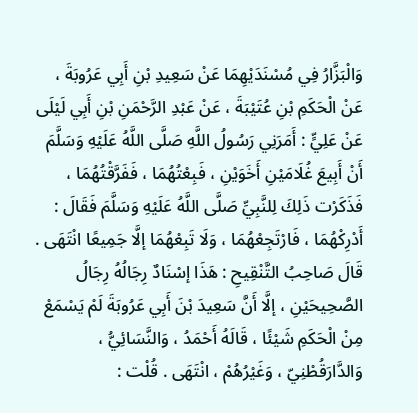وَالْبَزَّارُ فِي مُسْنَدَيْهِمَا عَنْ سَعِيدِ بْنِ أَبِي عَرُوبَةَ ، عَنْ الْحَكَمِ بْنِ عُتَيْبَةَ ، عَنْ عَبْدِ الرَّحْمَنِ بْنِ أَبِي لَيْلَى عَنْ عَلِيٍّ : أَمَرَنِي رَسُولُ اللَّهِ صَلَّى اللَّهُ عَلَيْهِ وَسَلَّمَ أَنْ أَبِيعَ غُلَامَيْنِ أَخَوَيْنِ ، فَبِعْتُهُمَا ، فَفَرَّقْتُهُمَا ، فَذَكَرْت ذَلِكَ لِلنَّبِيِّ صَلَّى اللَّهُ عَلَيْهِ وَسَلَّمَ فَقَالَ : أَدْرِكْهُمَا ، فَارْتَجِعْهُمَا ، وَلَا تَبِعْهُمَا إلَّا جَمِيعًا انْتَهَى . قَالَ صَاحِبُ التَّنْقِيحِ : هَذَا إسْنَادٌ رِجَالُهُ رِجَالُ الصَّحِيحَيْنِ ، إلَّا أَنَّ سَعِيدَ بْنَ أَبِي عَرُوبَةَ لَمْ يَسْمَعْ مِنْ الْحَكَمِ شَيْئًا ، قَالَهُ أَحْمَدُ ، وَالنَّسَائِيُّ ، وَالدَّارَقُطْنِيّ ، وَغَيْرُهُمْ ، انْتَهَى . قُلْت :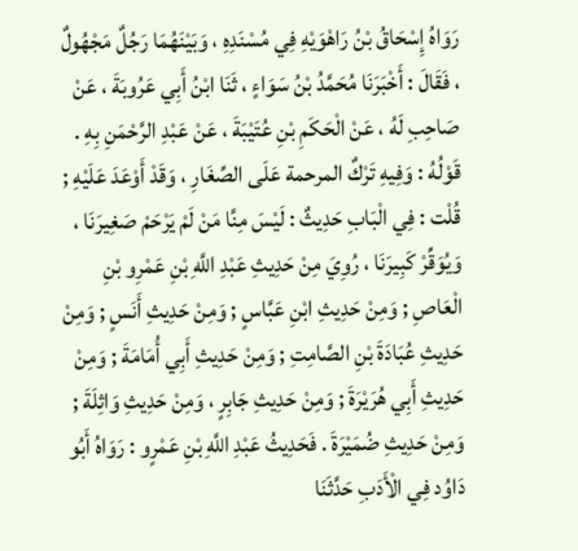رَوَاهُ إِسْحَاقُ بْنُ رَاهْوَيْهِ فِي مُسْنَدِهِ ، وَبَيْنَهُمَا رَجُلٌ مَجْهُولٌ ، فَقَالَ : أَخْبَرَنَا مُحَمَّدُ بْنُ سَوَاءٍ ، ثَنَا ابْنُ أَبِي عَرُوبَةَ ، عَنْ صَاحِبِ لَهُ ، عَنْ الْحَكَمِ بْنِ عُتَيْبَةَ ، عَنْ عَبْدِ الرَّحْمَنِ بِهِ . قَوْلُهُ : وَفِيهِ تَرْكٌ المرحمة عَلَى الصِّغَارِ ، وَقَدْ أَوْعَدَ عَلَيْهِ ; قُلْت : فِي الْبَابِ حَدِيثٌ : لَيْسَ مِنَّا مَنْ لَمْ يَرْحَمْ صَغِيرَنَا ، وَيُوَقِّرْ كَبِيرَنَا ، رُوِيَ مِنْ حَدِيثِ عَبْدِ اللَّهِ بْنِ عَمْرِو بْنِ الْعَاصِ ; وَمِنْ حَدِيثِ ابْنِ عَبَّاسٍ ; وَمِنْ حَدِيثِ أَنَسٍ ; وَمِنْ حَدِيثِ عُبَادَةَ بْنِ الصَّامِتِ ; وَمِنْ حَدِيثِ أَبِي أُمَامَةَ ; وَمِنْ حَدِيثِ أَبِي هُرَيْرَةَ ; وَمِنْ حَدِيثِ جَابِرٍ ، وَمِنْ حَدِيثِ وَاثِلَةَ ; وَمِنْ حَدِيثِ ضُمَيْرَةَ . فَحَدِيثُ عَبْدِ اللَّهِ بْنِ عَمْرٍو : رَوَاهُ أَبُو دَاوُد فِي الْأَدَبِ حَدَّثَنَا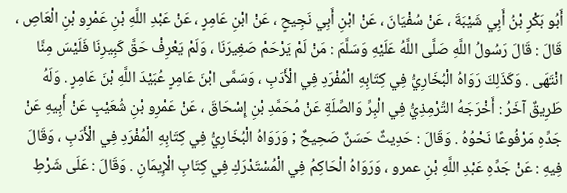أَبُو بَكْرِ بْنُ أَبِي شَيْبَةَ ، عَنْ سُفْيَانَ ، عَنْ ابْنِ أَبِي نَجِيحٍ ، عَنْ ابْنِ عَامِرٍ ، عَنْ عَبْدِ اللَّهِ بْنِ عَمْرِو بْنِ الْعَاصِ ، قَالَ : قَالَ رَسُولُ اللَّهِ صَلَّى اللَّهُ عَلَيْهِ وَسَلَّمَ : مَنْ لَمْ يَرْحَمْ صَغِيرَنَا ، وَلَمْ يَعْرِفْ حَقَّ كَبِيرِنَا فَلَيْسَ مِنَّا انْتَهَى . وَكَذَلِكَ رَوَاهُ الْبُخَارِيُّ فِي كِتَابِهِ الْمُفْرَدِ فِي الْأَدَبِ ، وَسَمَّى ابْنَ عَامِرٍ عُبَيْدَ اللَّهِ بْنَ عَامِرٍ . وَلَهُ طَرِيقٌ آخَرُ : أَخْرَجَهُ التِّرْمِذِيُّ فِي الْبِرِّ وَالصِّلَةِ عَنْ مُحَمَّدِ بْنِ إِسْحَاقَ ، عَنْ عَمْرِو بْنِ شُعَيْبٍ عَنْ أَبِيهِ عَنْ جَدِّهِ مَرْفُوعًا نَحْوُهُ . وَقَالَ : حَدِيثٌ حَسَنٌ صَحِيحٌ ; وَرَوَاهُ الْبُخَارِيُّ فِي كِتَابِهِ الْمُفْرَدِ فِي الْأَدَبِ ، وَقَالَ فِيهِ : عَنْ جَدِّهِ عَبْدِ اللَّهِ بْنِ عمرو ، وَرَوَاهُ الْحَاكِمُ فِي الْمُسْتَدْرَكِ فِي كِتَابِ الْإِيمَانِ . وَقَالَ : عَلَى شَرْطِ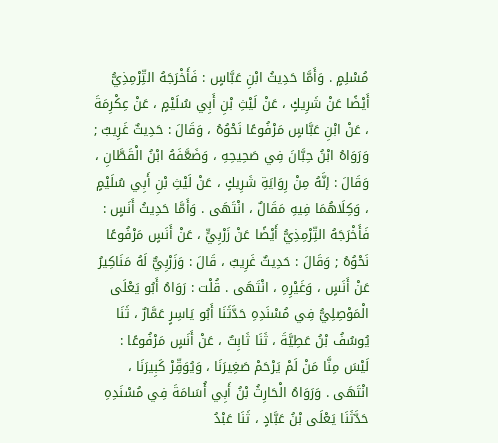مُسْلِمٍ . وَأَمَّا حَدِيثُ ابْنِ عَبَّاسٍ : فَأَخْرَجَهُ التِّرْمِذِيُّ أَيْضًا عَنْ شَرِيكٍ ، عَنْ لَيْثِ بْنِ أَبِي سُلَيْمٍ ، عَنْ عِكْرِمَةَ ، عَنْ ابْنِ عَبَّاسٍ مَرْفُوعًا نَحْوُهُ ، وَقَالَ : حَدِيثٌ غَرِيبٌ ; وَرَوَاهُ ابْنُ حِبَّانَ فِي صَحِيحِهِ ، وَضَعَّفَهُ ابْنُ الْقَطَّانِ ، وَقَالَ : إنَّهُ مِنْ رِوَايَةِ شَرِيكٍ ، عَنْ لَيْثِ بْنِ أَبِي سُلَيْمٍ ، وَكِلَاهُمَا فِيهِ مَقَالٌ ، انْتَهَى . وَأَمَّا حَدِيثُ أَنَسٍ : فَأَخْرَجَهُ التِّرْمِذِيُّ أَيْضًا عَنْ زَرْبِيٍّ ، عَنْ أَنَسٍ مَرْفُوعًا نَحْوُهُ ; وَقَالَ : حَدِيثٌ غَرِيبٌ ، قَالَ : وَزَرْبِيٌّ لَهُ مَنَاكِيرُ عَنْ أَنَسٍ ، وَغَيْرِهِ ، انْتَهَى . قُلْت : رَوَاهُ أَبُو يَعْلَى الْمَوْصِلِيُّ فِي مُسْنَدِهِ حَدَّثَنَا أَبُو يَاسِرٍ عَمَّارٌ ، ثَنَا يُوسُفُ بْنُ عَطِيَّةَ ، ثَنَا ثَابِتٌ ، عَنْ أَنَسٍ مَرْفُوعًا : لَيْسَ مِنَّا مَنْ لَمْ يَرْحَمْ صَغِيرَنَا ، وَيُوَقِّرْ كَبِيرَنَا ، انْتَهَى . وَرَوَاهُ الْحَارِثُ بْنُ أَبِي أُسَامَةَ فِي مُسْنَدِهِ حَدَّثَنَا يَعْلَى بْنُ عَبَّادٍ ، ثَنَا عَبْدُ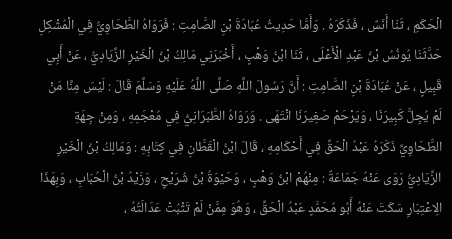الْحَكَمِ ، ثَنَا أَنَسٌ ، فَذَكَرَهُ . وَأَمَّا حَدِيثُ عُبَادَةَ بْنِ الصَّامِتِ : فَرَوَاهُ الطَّحَاوِيُّ فِي الْمُشْكِلِ حَدَّثَنَا يُونُسُ بْنُ عَبْدِ الْأَعْلَى ، ثَنَا ابْنُ وَهْبٍ ، أَخْبَرَنِي مَالِكُ بْنُ الْخَيْرِ الزِّيَادِيُّ ، عَنْ أَبِي قَبِيلٍ ، عَنْ عُبَادَةَ بْنِ الصَّامِتِ : أَنَّ رَسُولَ اللَّهِ صَلَّى اللَّهُ عَلَيْهِ وَسَلَّمَ قَالَ : لَيْسَ مِنَّا مَنْ لَمْ يُجِلَّ كَبِيرَنَا ، وَيَرْحَمْ صَغِيرَنَا انْتَهَى . وَرَوَاهُ الطَّبَرَانِيُّ فِي مُعْجَمِهِ ، وَمِنْ جِهَةِ الطَّحَاوِيِّ ذَكَرَهُ عَبْدُ الْحَقِّ فِي أَحْكَامِهِ ، قَالَ ابْنُ الْقَطَّانِ فِي كِتَابِهِ : وَمَالِكُ بْنُ الْخَيْرِ الزِّيَادِيُّ رَوَى عَنْهُ جَمَاعَةٌ : مِنْهُمْ ابْنُ وَهْبٍ ، وَحَيْوَةُ بْنُ شُرَيْحٍ ، وَزَيْدُ بْنُ الْحُبَابِ ، وَبِهَذَا الِاعْتِبَارِ سَكَتَ عَنْهُ أَبُو مُحَمَّدٍ عَبْدُ الْحَقِّ ، وَهُوَ مِمَّنْ لَمْ تَثْبُتْ عَدَالَتُهُ ،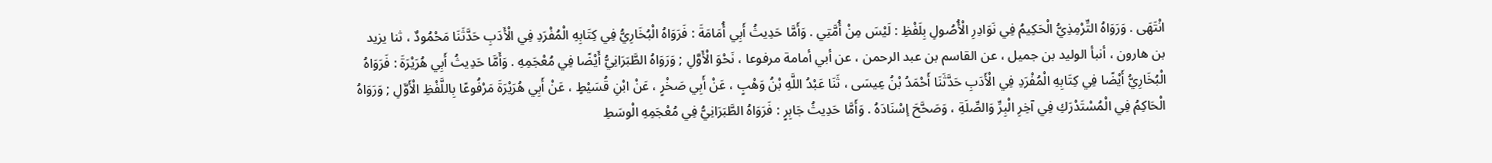انْتَهَى . وَرَوَاهُ التِّرْمِذِيُّ الْحَكِيمُ فِي نَوَادِرِ الْأُصُولِ بِلَفْظِ : لَيْسَ مِنْ أُمَّتِي . وَأَمَّا حَدِيثُ أَبِي أُمَامَةَ : فَرَوَاهُ الْبُخَارِيُّ فِي كِتَابِهِ الْمُفْرَدِ فِي الْأَدَبِ حَدَّثَنَا مَحْمُودٌ ، ثنا يزيد بن هارون ، أنبأ الوليد بن جميل ، عن القاسم بن عبد الرحمن ، عن أبي أمامة مرفوعا ، نَحْوَ الْأَوَّلِ ; وَرَوَاهُ الطَّبَرَانِيُّ أَيْضًا فِي مُعْجَمِهِ . وَأَمَّا حَدِيثُ أَبِي هُرَيْرَةَ : فَرَوَاهُ الْبُخَارِيُّ أَيْضًا فِي كِتَابِهِ الْمُفْرَدِ فِي الْأَدَبِ حَدَّثَنَا أَحْمَدُ بْنُ عِيسَى ، ثَنَا عَبْدُ اللَّهِ بْنُ وَهْبٍ ، عَنْ أَبِي صَخْرٍ ، عَنْ ابْنِ قُسَيْطٍ ، عَنْ أَبِي هُرَيْرَةَ مَرْفُوعًا بِاللَّفْظِ الْأَوَّلِ ; وَرَوَاهُ الْحَاكِمُ فِي الْمُسْتَدْرَكِ فِي آخِرِ الْبِرِّ وَالصِّلَةِ ، وَصَحَّحَ إسْنَادَهُ . وَأَمَّا حَدِيثُ جَابِرٍ : فَرَوَاهُ الطَّبَرَانِيُّ فِي مُعْجَمِهِ الْوسَطِ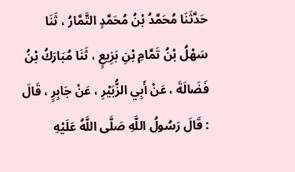حَدَّثَنَا مُحَمَّدُ بْنُ مُحَمَّدٍ التَّمَّارُ ، ثَنَا سَهْلُ بْنُ تَمَّامِ بْنِ بَزِيعٍ ، ثَنَا مُبَارَكُ بْنُ فَضَالَةَ ، عَنْ أَبِي الزُّبَيْرِ ، عَنْ جَابِرٍ ، قَالَ : قَالَ رَسُولُ اللَّهِ صَلَّى اللَّهُ عَلَيْهِ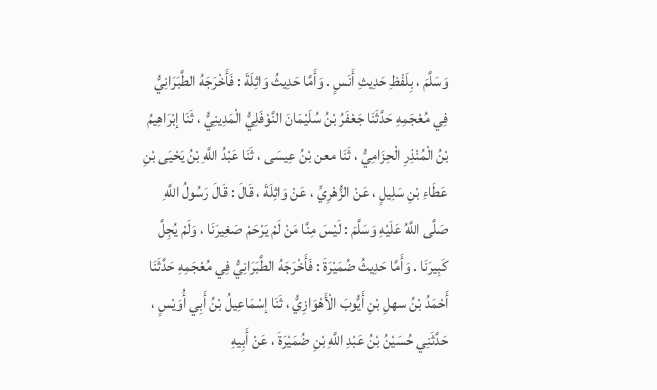وَسَلَّمَ ، بِلَفْظِ حَدِيثِ أَنَسٍ . وَأَمَّا حَدِيثُ وَاثِلَةَ : فَأَخْرَجَهُ الطَّبَرَانِيُّ فِي مُعْجَمِهِ حَدَّثَنَا جَعْفَرُ بْنُ سُلَيْمَانَ النَّوْفَلِيُّ الْمَدِينِيُّ ، ثَنَا إبْرَاهِيمُ بْنُ الْمُنْذِرِ الْحِزَامِيُّ ، ثَنَا معن بْنُ عِيسَى ، ثَنَا عَبْدُ اللَّهِ بْنُ يَحْيَى بْنِ عَطَاءِ بْنِ سَلِيلٍ ، عَنْ الزُّهْرِيِّ ، عَنْ وَاثِلَةَ ، قَالَ : قَالَ رَسُولُ اللَّهِ صَلَّى اللَّهُ عَلَيْهِ وَسَلَّمَ : لَيْسَ مِنَّا مَنْ لَمْ يَرْحَمْ صَغِيرَنَا ، وَلَمْ يُجِلَّ كَبِيرَنَا . وَأَمَّا حَدِيثُ ضُمَيْرَةَ : فَأَخْرَجَهُ الطَّبَرَانِيُّ فِي مُعْجَمِهِ حَدَّثَنَا أَحْمَدُ بْنُ سهلِ بْنِ أَيُّوبَ الْأَهْوَازِيُّ ، ثَنَا إسْمَاعِيلُ بْنُ أَبِي أُوَيْسٍ ، حَدَّثَنِي حُسَيْنُ بْنُ عَبْدِ اللَّهِ بْنِ ضُمَيْرَةَ ، عَنْ أَبِيهِ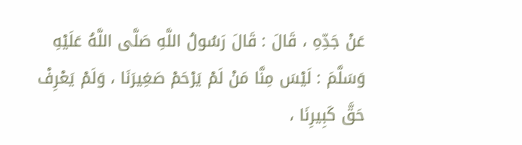عَنْ جَدِّهِ ، قَالَ : قَالَ رَسُولُ اللَّهِ صَلَّى اللَّهُ عَلَيْهِ وَسَلَّمَ : لَيْسَ مِنَّا مَنْ لَمْ يَرْحَمْ صَغِيرَنَا ، وَلَمْ يَعْرِفْ حَقَّ كَبِيرِنَا ،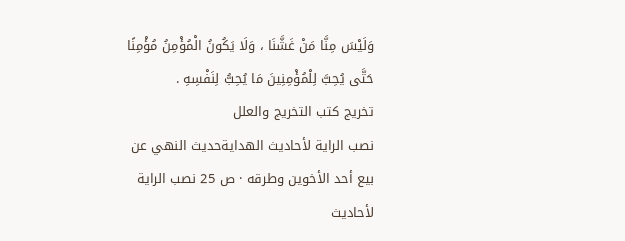وَلَيْسَ مِنَّا مَنْ غَشَّنَا ، وَلَا يَكُونُ الْمُؤْمِنُ مُؤْمِنًا حَتَّى يُحِبَّ لِلْمُؤْمِنِينَ مَا يُحِبُّ لِنَفْسِهِ .
تخريج كتب التخريج والعلل
نصب الراية لأحاديث الهدايةحديث النهي عن بيع أحد الأخوين وطرقه · ص 25 نصب الراية لأحاديث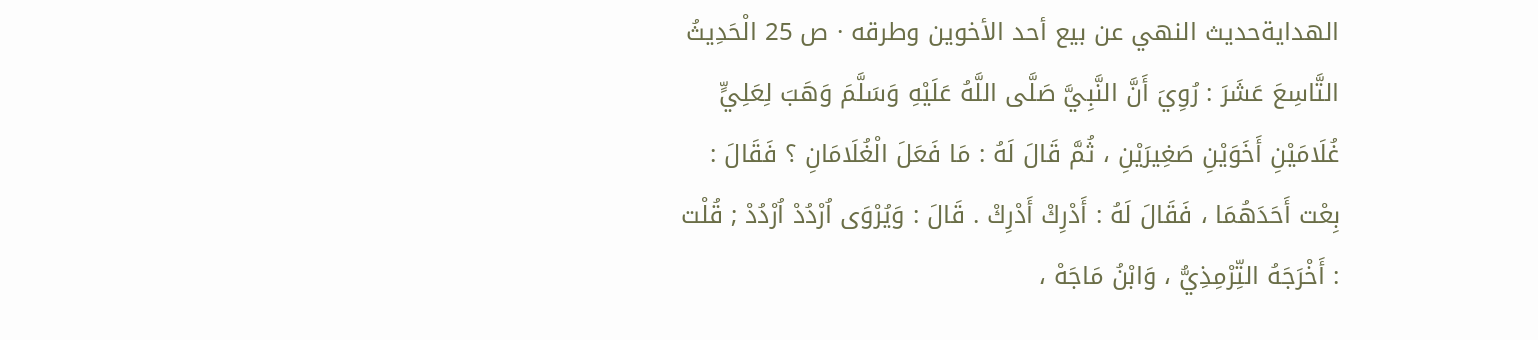الهدايةحديث النهي عن بيع أحد الأخوين وطرقه · ص 25 الْحَدِيثُ التَّاسِعَ عَشَرَ : رُوِيَ أَنَّ النَّبِيَّ صَلَّى اللَّهُ عَلَيْهِ وَسَلَّمَ وَهَبَ لِعَلِيٍّ غُلَامَيْنِ أَخَوَيْنِ صَغِيرَيْنِ ، ثُمَّ قَالَ لَهُ : مَا فَعَلَ الْغُلَامَانِ ؟ فَقَالَ : بِعْت أَحَدَهُمَا ، فَقَالَ لَهُ : أَدْرِكْ أَدْرِكْ . قَالَ : وَيُرْوَى اُرْدُدْ اُرْدُدْ ; قُلْت : أَخْرَجَهُ التِّرْمِذِيُّ ، وَابْنُ مَاجَهْ ،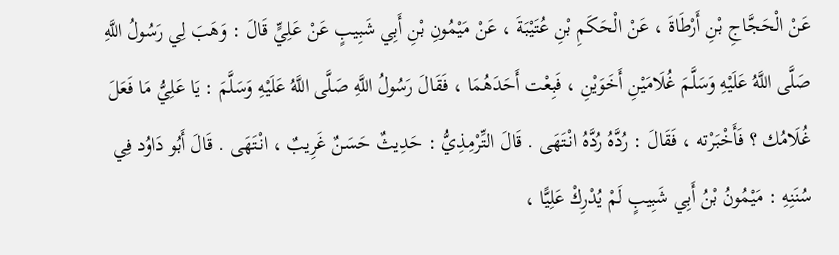عَنْ الْحَجَّاجِ بْنِ أَرْطَاةَ ، عَنْ الْحَكَمِ بْنِ عُتَيْبَةَ ، عَنْ مَيْمُونِ بْنِ أَبِي شَبِيبٍ عَنْ عَلِيٍّ قَالَ : وَهَبَ لِي رَسُولُ اللَّهِ صَلَّى اللَّهُ عَلَيْهِ وَسَلَّمَ غُلَامَيْنِ أَخَوَيْنِ ، فَبِعْت أَحَدَهُمَا ، فَقَالَ رَسُولُ اللَّهِ صَلَّى اللَّهُ عَلَيْهِ وَسَلَّمَ : يَا عَلِيُّ مَا فَعَلَ غُلَامُك ؟ فَأَخْبَرْته ، فَقَالَ : رُدَّهُ رُدَّهُ انْتَهَى . قَالَ التِّرْمِذِيُّ : حَدِيثٌ حَسَنٌ غَرِيبٌ ، انْتَهَى . قَالَ أَبُو دَاوُد فِي سُنَنِهِ : مَيْمُونُ بْنُ أَبِي شَبِيبٍ لَمْ يُدْرِكْ عَلِيًّا ،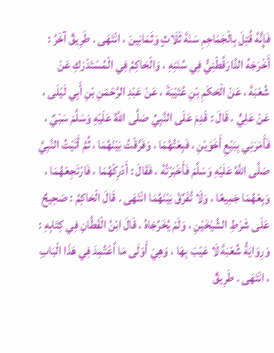فَإِنَّهُ قُتِلَ بِالْجَمَاجِمِ سَنَةَ ثَلَاثٍ وَثَمَانِينَ ، انْتَهَى . طَرِيقٌ آخَرُ : أَخْرَجَهُ الدَّارَقُطْنِيُّ فِي سُنَنِهِ ، وَالْحَاكِمُ فِي الْمُسْتَدْرَكِ عَنْ شُعْبَةَ ، عَنْ الْحَكَمِ بْنِ عُتَيْبَةَ ، عَنْ عَبْدِ الرَّحْمَنِ بْنِ أَبِي لَيْلَى ، عَنْ عَلِيٍّ ، قَالَ : قَدِمَ عَلَى النَّبِيِّ صَلَّى اللَّهُ عَلَيْهِ وَسَلَّمَ سَبْيٌ ، فَأَمَرَنِي بِبَيْعِ أَخَوَيْنِ ، فَبِعْتُهُمَا ، وَفَرَّقْتُ بَيْنَهُمَا ، ثُمَّ أَتَيْتُ النَّبِيَّ صَلَّى اللَّهُ عَلَيْهِ وَسَلَّمَ فَأَخْبَرْتُهُ ، فَقَالَ : أَدْرِكْهُمَا ، فَارْتَجِعْهُمَا ، وَبِعْهُمَا جَمِيعًا ، وَلَا تُفَرِّقْ بَيْنَهُمَا انْتَهَى . قَالَ الْحَاكِمُ : صَحِيحٌ عَلَى شَرْطِ الشَّيْخَيْنِ ، وَلَمْ يُخَرِّجَاهُ ، قَالَ ابْنُ الْقَطَّانِ فِي كِتَابِهِ : وَرِوَايَةُ شُعْبَةَ لَا عَيْبَ بِهَا ، وَهِيَ أَوْلَى مَا اُعْتُمِدَ فِي هَذَا الْبَابِ ، انْتَهَى . طَرِيقٌ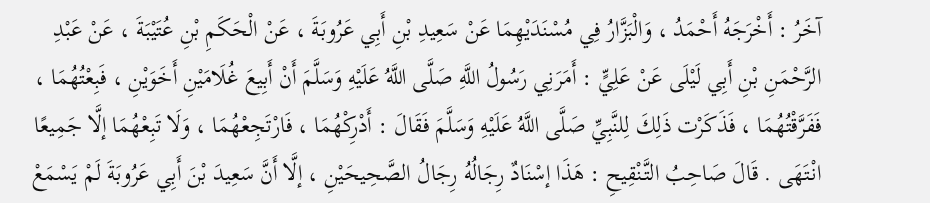آخَرُ : أَخْرَجَهُ أَحْمَدُ ، وَالْبَزَّارُ فِي مُسْنَدَيْهِمَا عَنْ سَعِيدِ بْنِ أَبِي عَرُوبَةَ ، عَنْ الْحَكَمِ بْنِ عُتَيْبَةَ ، عَنْ عَبْدِ الرَّحْمَنِ بْنِ أَبِي لَيْلَى عَنْ عَلِيٍّ : أَمَرَنِي رَسُولُ اللَّهِ صَلَّى اللَّهُ عَلَيْهِ وَسَلَّمَ أَنْ أَبِيعَ غُلَامَيْنِ أَخَوَيْنِ ، فَبِعْتُهُمَا ، فَفَرَّقْتُهُمَا ، فَذَكَرْت ذَلِكَ لِلنَّبِيِّ صَلَّى اللَّهُ عَلَيْهِ وَسَلَّمَ فَقَالَ : أَدْرِكْهُمَا ، فَارْتَجِعْهُمَا ، وَلَا تَبِعْهُمَا إلَّا جَمِيعًا انْتَهَى . قَالَ صَاحِبُ التَّنْقِيحِ : هَذَا إسْنَادٌ رِجَالُهُ رِجَالُ الصَّحِيحَيْنِ ، إلَّا أَنَّ سَعِيدَ بْنَ أَبِي عَرُوبَةَ لَمْ يَسْمَعْ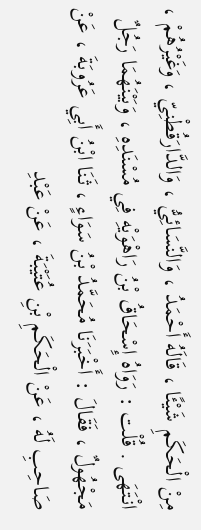مِنْ الْحَكَمِ شَيْئًا ، قَالَهُ أَحْمَدُ ، وَالنَّسَائِيُّ ، وَالدَّارَقُطْنِيّ ، وَغَيْرُهُمْ ، انْتَهَى . قُلْت : رَوَاهُ إِسْحَاقُ بْنُ رَاهْوَيْهِ فِي مُسْنَدِهِ ، وَبَيْنَهُمَا رَجُلٌ مَجْهُولٌ ، فَقَالَ : أَخْبَرَنَا مُحَمَّدُ بْنُ سَوَاءٍ ، ثَنَا ابْنُ أَبِي عَرُوبَةَ ، عَنْ صَاحِبِ لَهُ ، عَنْ الْحَكَمِ بْنِ عُتَيْبَةَ ، عَنْ عَبْدِ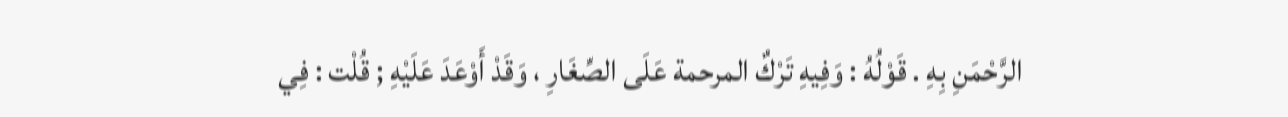الرَّحْمَنِ بِهِ . قَوْلُهُ : وَفِيهِ تَرْكٌ المرحمة عَلَى الصِّغَارِ ، وَقَدْ أَوْعَدَ عَلَيْهِ ; قُلْت : فِي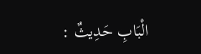الْبَابِ حَدِيثٌ :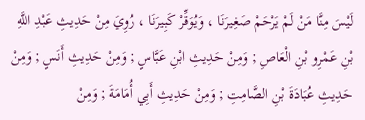لَيْسَ مِنَّا مَنْ لَمْ يَرْحَمْ صَغِيرَنَا ، وَيُوَقِّرْ كَبِيرَنَا ، رُوِيَ مِنْ حَدِيثِ عَبْدِ اللَّهِ بْنِ عَمْرِو بْنِ الْعَاصِ ; وَمِنْ حَدِيثِ ابْنِ عَبَّاسٍ ; وَمِنْ حَدِيثِ أَنَسٍ ; وَمِنْ حَدِيثِ عُبَادَةَ بْنِ الصَّامِتِ ; وَمِنْ حَدِيثِ أَبِي أُمَامَةَ ; وَمِنْ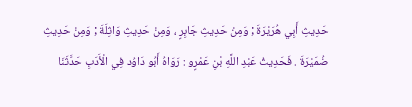حَدِيثِ أَبِي هُرَيْرَةَ ; وَمِنْ حَدِيثِ جَابِرٍ ، وَمِنْ حَدِيثِ وَاثِلَةَ ; وَمِنْ حَدِيثِ ضُمَيْرَةَ . فَحَدِيثُ عَبْدِ اللَّهِ بْنِ عَمْرٍو : رَوَاهُ أَبُو دَاوُد فِي الْأَدَبِ حَدَّثَنَا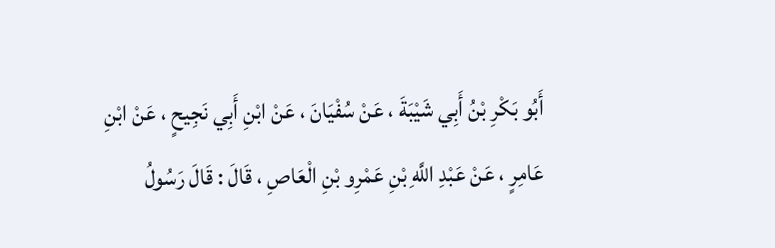أَبُو بَكْرِ بْنُ أَبِي شَيْبَةَ ، عَنْ سُفْيَانَ ، عَنْ ابْنِ أَبِي نَجِيحٍ ، عَنْ ابْنِ عَامِرٍ ، عَنْ عَبْدِ اللَّهِ بْنِ عَمْرِو بْنِ الْعَاصِ ، قَالَ : قَالَ رَسُولُ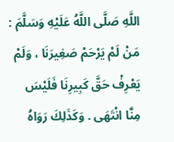اللَّهِ صَلَّى اللَّهُ عَلَيْهِ وَسَلَّمَ : مَنْ لَمْ يَرْحَمْ صَغِيرَنَا ، وَلَمْ يَعْرِفْ حَقَّ كَبِيرِنَا فَلَيْسَ مِنَّا انْتَهَى . وَكَذَلِكَ رَوَاهُ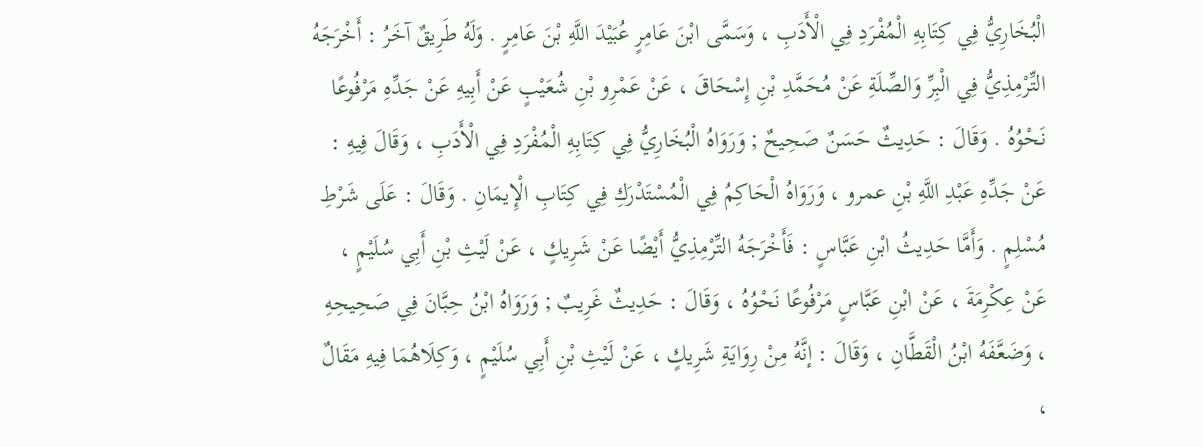الْبُخَارِيُّ فِي كِتَابِهِ الْمُفْرَدِ فِي الْأَدَبِ ، وَسَمَّى ابْنَ عَامِرٍ عُبَيْدَ اللَّهِ بْنَ عَامِرٍ . وَلَهُ طَرِيقٌ آخَرُ : أَخْرَجَهُ التِّرْمِذِيُّ فِي الْبِرِّ وَالصِّلَةِ عَنْ مُحَمَّدِ بْنِ إِسْحَاقَ ، عَنْ عَمْرِو بْنِ شُعَيْبٍ عَنْ أَبِيهِ عَنْ جَدِّهِ مَرْفُوعًا نَحْوُهُ . وَقَالَ : حَدِيثٌ حَسَنٌ صَحِيحٌ ; وَرَوَاهُ الْبُخَارِيُّ فِي كِتَابِهِ الْمُفْرَدِ فِي الْأَدَبِ ، وَقَالَ فِيهِ : عَنْ جَدِّهِ عَبْدِ اللَّهِ بْنِ عمرو ، وَرَوَاهُ الْحَاكِمُ فِي الْمُسْتَدْرَكِ فِي كِتَابِ الْإِيمَانِ . وَقَالَ : عَلَى شَرْطِ مُسْلِمٍ . وَأَمَّا حَدِيثُ ابْنِ عَبَّاسٍ : فَأَخْرَجَهُ التِّرْمِذِيُّ أَيْضًا عَنْ شَرِيكٍ ، عَنْ لَيْثِ بْنِ أَبِي سُلَيْمٍ ، عَنْ عِكْرِمَةَ ، عَنْ ابْنِ عَبَّاسٍ مَرْفُوعًا نَحْوُهُ ، وَقَالَ : حَدِيثٌ غَرِيبٌ ; وَرَوَاهُ ابْنُ حِبَّانَ فِي صَحِيحِهِ ، وَضَعَّفَهُ ابْنُ الْقَطَّانِ ، وَقَالَ : إنَّهُ مِنْ رِوَايَةِ شَرِيكٍ ، عَنْ لَيْثِ بْنِ أَبِي سُلَيْمٍ ، وَكِلَاهُمَا فِيهِ مَقَالٌ ،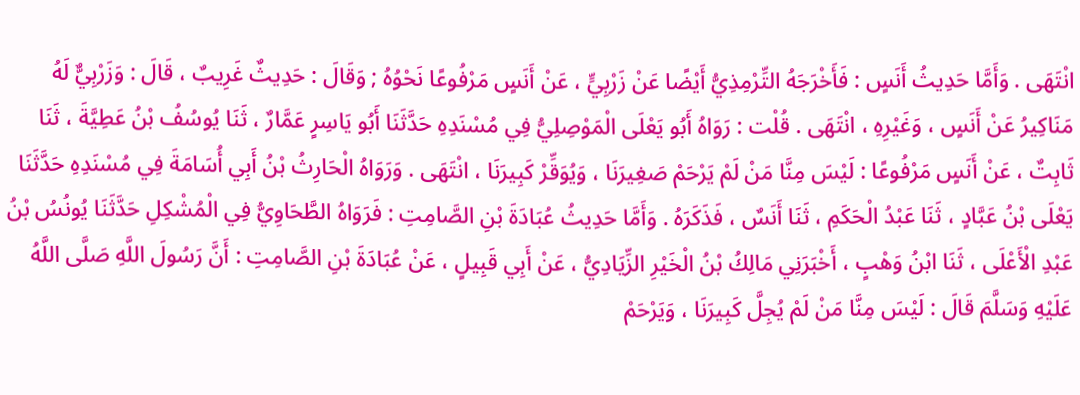انْتَهَى . وَأَمَّا حَدِيثُ أَنَسٍ : فَأَخْرَجَهُ التِّرْمِذِيُّ أَيْضًا عَنْ زَرْبِيٍّ ، عَنْ أَنَسٍ مَرْفُوعًا نَحْوُهُ ; وَقَالَ : حَدِيثٌ غَرِيبٌ ، قَالَ : وَزَرْبِيٌّ لَهُ مَنَاكِيرُ عَنْ أَنَسٍ ، وَغَيْرِهِ ، انْتَهَى . قُلْت : رَوَاهُ أَبُو يَعْلَى الْمَوْصِلِيُّ فِي مُسْنَدِهِ حَدَّثَنَا أَبُو يَاسِرٍ عَمَّارٌ ، ثَنَا يُوسُفُ بْنُ عَطِيَّةَ ، ثَنَا ثَابِتٌ ، عَنْ أَنَسٍ مَرْفُوعًا : لَيْسَ مِنَّا مَنْ لَمْ يَرْحَمْ صَغِيرَنَا ، وَيُوَقِّرْ كَبِيرَنَا ، انْتَهَى . وَرَوَاهُ الْحَارِثُ بْنُ أَبِي أُسَامَةَ فِي مُسْنَدِهِ حَدَّثَنَا يَعْلَى بْنُ عَبَّادٍ ، ثَنَا عَبْدُ الْحَكَمِ ، ثَنَا أَنَسٌ ، فَذَكَرَهُ . وَأَمَّا حَدِيثُ عُبَادَةَ بْنِ الصَّامِتِ : فَرَوَاهُ الطَّحَاوِيُّ فِي الْمُشْكِلِ حَدَّثَنَا يُونُسُ بْنُ عَبْدِ الْأَعْلَى ، ثَنَا ابْنُ وَهْبٍ ، أَخْبَرَنِي مَالِكُ بْنُ الْخَيْرِ الزِّيَادِيُّ ، عَنْ أَبِي قَبِيلٍ ، عَنْ عُبَادَةَ بْنِ الصَّامِتِ : أَنَّ رَسُولَ اللَّهِ صَلَّى اللَّهُ عَلَيْهِ وَسَلَّمَ قَالَ : لَيْسَ مِنَّا مَنْ لَمْ يُجِلَّ كَبِيرَنَا ، وَيَرْحَمْ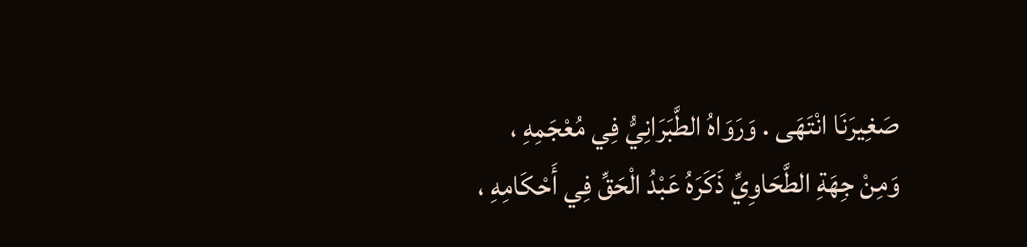صَغِيرَنَا انْتَهَى . وَرَوَاهُ الطَّبَرَانِيُّ فِي مُعْجَمِهِ ، وَمِنْ جِهَةِ الطَّحَاوِيِّ ذَكَرَهُ عَبْدُ الْحَقِّ فِي أَحْكَامِهِ ،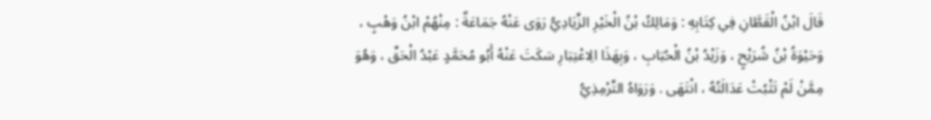قَالَ ابْنُ الْقَطَّانِ فِي كِتَابِهِ : وَمَالِكُ بْنُ الْخَيْرِ الزِّيَادِيُّ رَوَى عَنْهُ جَمَاعَةٌ : مِنْهُمْ ابْنُ وَهْبٍ ، وَحَيْوَةُ بْنُ شُرَيْحٍ ، وَزَيْدُ بْنُ الْحُبَابِ ، وَبِهَذَا الِاعْتِبَارِ سَكَتَ عَنْهُ أَبُو مُحَمَّدٍ عَبْدُ الْحَقِّ ، وَهُوَ مِمَّنْ لَمْ تَثْبُتْ عَدَالَتُهُ ، انْتَهَى . وَرَوَاهُ التِّرْمِذِيُّ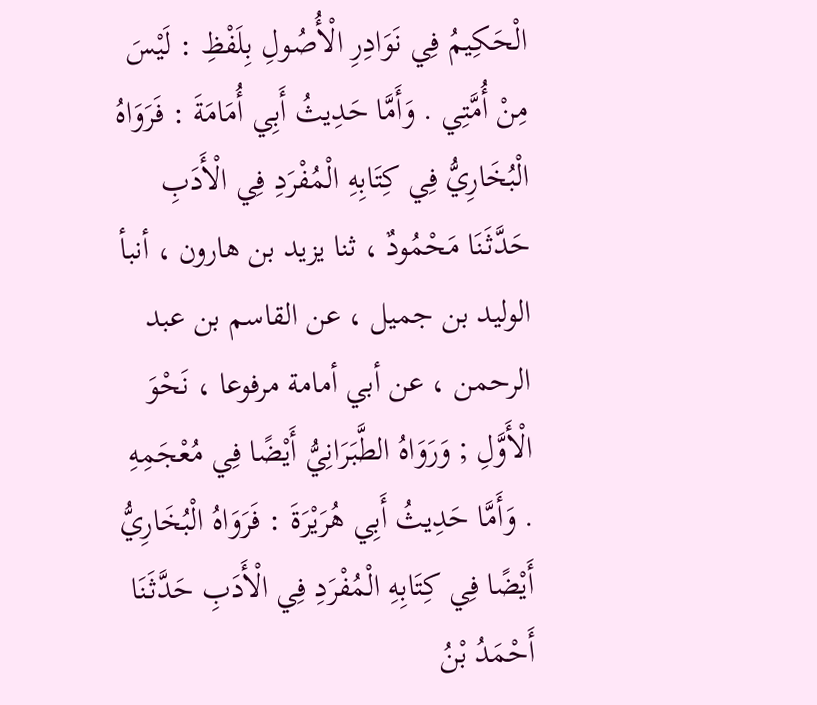الْحَكِيمُ فِي نَوَادِرِ الْأُصُولِ بِلَفْظِ : لَيْسَ مِنْ أُمَّتِي . وَأَمَّا حَدِيثُ أَبِي أُمَامَةَ : فَرَوَاهُ الْبُخَارِيُّ فِي كِتَابِهِ الْمُفْرَدِ فِي الْأَدَبِ حَدَّثَنَا مَحْمُودٌ ، ثنا يزيد بن هارون ، أنبأ الوليد بن جميل ، عن القاسم بن عبد الرحمن ، عن أبي أمامة مرفوعا ، نَحْوَ الْأَوَّلِ ; وَرَوَاهُ الطَّبَرَانِيُّ أَيْضًا فِي مُعْجَمِهِ . وَأَمَّا حَدِيثُ أَبِي هُرَيْرَةَ : فَرَوَاهُ الْبُخَارِيُّ أَيْضًا فِي كِتَابِهِ الْمُفْرَدِ فِي الْأَدَبِ حَدَّثَنَا أَحْمَدُ بْنُ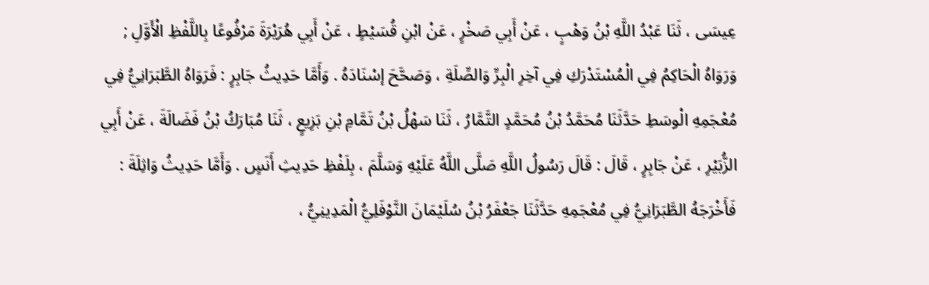عِيسَى ، ثَنَا عَبْدُ اللَّهِ بْنُ وَهْبٍ ، عَنْ أَبِي صَخْرٍ ، عَنْ ابْنِ قُسَيْطٍ ، عَنْ أَبِي هُرَيْرَةَ مَرْفُوعًا بِاللَّفْظِ الْأَوَّلِ ; وَرَوَاهُ الْحَاكِمُ فِي الْمُسْتَدْرَكِ فِي آخِرِ الْبِرِّ وَالصِّلَةِ ، وَصَحَّحَ إسْنَادَهُ . وَأَمَّا حَدِيثُ جَابِرٍ : فَرَوَاهُ الطَّبَرَانِيُّ فِي مُعْجَمِهِ الْوسَطِ حَدَّثَنَا مُحَمَّدُ بْنُ مُحَمَّدٍ التَّمَّارُ ، ثَنَا سَهْلُ بْنُ تَمَّامِ بْنِ بَزِيعٍ ، ثَنَا مُبَارَكُ بْنُ فَضَالَةَ ، عَنْ أَبِي الزُّبَيْرِ ، عَنْ جَابِرٍ ، قَالَ : قَالَ رَسُولُ اللَّهِ صَلَّى اللَّهُ عَلَيْهِ وَسَلَّمَ ، بِلَفْظِ حَدِيثِ أَنَسٍ . وَأَمَّا حَدِيثُ وَاثِلَةَ : فَأَخْرَجَهُ الطَّبَرَانِيُّ فِي مُعْجَمِهِ حَدَّثَنَا جَعْفَرُ بْنُ سُلَيْمَانَ النَّوْفَلِيُّ الْمَدِينِيُّ ،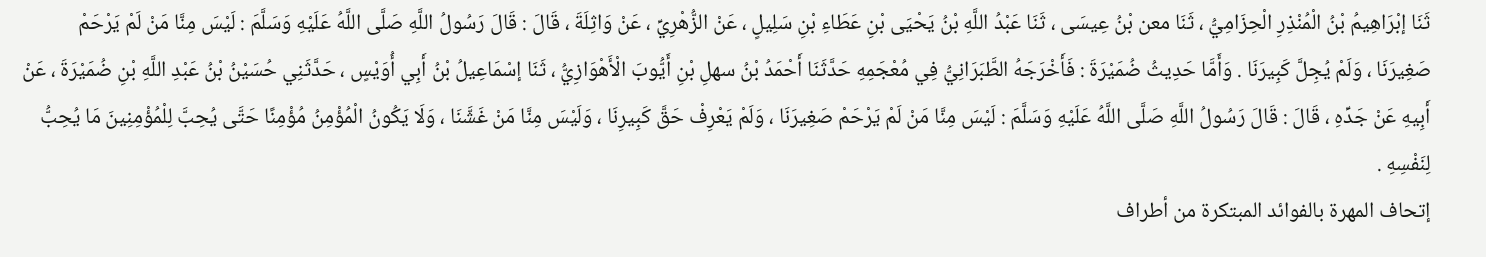ثَنَا إبْرَاهِيمُ بْنُ الْمُنْذِرِ الْحِزَامِيُّ ، ثَنَا معن بْنُ عِيسَى ، ثَنَا عَبْدُ اللَّهِ بْنُ يَحْيَى بْنِ عَطَاءِ بْنِ سَلِيلٍ ، عَنْ الزُّهْرِيِّ ، عَنْ وَاثِلَةَ ، قَالَ : قَالَ رَسُولُ اللَّهِ صَلَّى اللَّهُ عَلَيْهِ وَسَلَّمَ : لَيْسَ مِنَّا مَنْ لَمْ يَرْحَمْ صَغِيرَنَا ، وَلَمْ يُجِلَّ كَبِيرَنَا . وَأَمَّا حَدِيثُ ضُمَيْرَةَ : فَأَخْرَجَهُ الطَّبَرَانِيُّ فِي مُعْجَمِهِ حَدَّثَنَا أَحْمَدُ بْنُ سهلِ بْنِ أَيُّوبَ الْأَهْوَازِيُّ ، ثَنَا إسْمَاعِيلُ بْنُ أَبِي أُوَيْسٍ ، حَدَّثَنِي حُسَيْنُ بْنُ عَبْدِ اللَّهِ بْنِ ضُمَيْرَةَ ، عَنْ أَبِيهِ عَنْ جَدِّهِ ، قَالَ : قَالَ رَسُولُ اللَّهِ صَلَّى اللَّهُ عَلَيْهِ وَسَلَّمَ : لَيْسَ مِنَّا مَنْ لَمْ يَرْحَمْ صَغِيرَنَا ، وَلَمْ يَعْرِفْ حَقَّ كَبِيرِنَا ، وَلَيْسَ مِنَّا مَنْ غَشَّنَا ، وَلَا يَكُونُ الْمُؤْمِنُ مُؤْمِنًا حَتَّى يُحِبَّ لِلْمُؤْمِنِينَ مَا يُحِبُّ لِنَفْسِهِ .
إتحاف المهرة بالفوائد المبتكرة من أطراف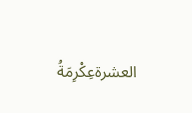العشرةعِكْرِمَةُ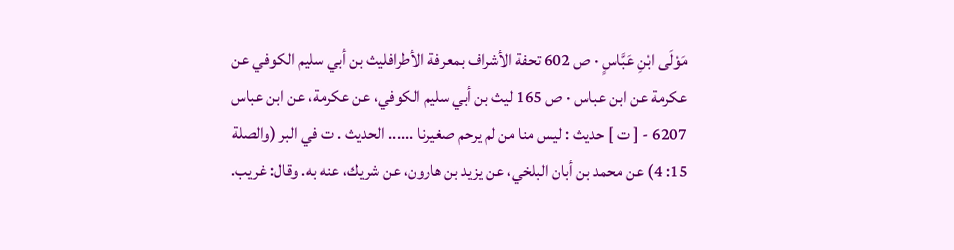مَوْلَى ابْنِ عَبَّاسٍ · ص 602 تحفة الأشراف بمعرفة الأطرافليث بن أبي سليم الكوفي عن عكرمة عن ابن عباس · ص 165 ليث بن أبي سليم الكوفي، عن عكرمة، عن ابن عباس 6207 - [ ت ] حديث : ليس منا من لم يرحم صغيرنا ...... الحديث . ت في البر (والصلة 15: 4) عن محمد بن أبان البلخي، عن يزيد بن هارون، عن شريك، عنه به. وقال: غريب.